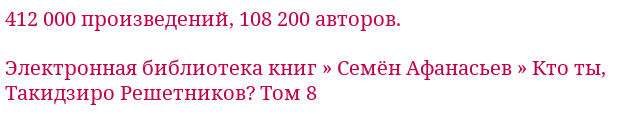412 000 произведений, 108 200 авторов.

Электронная библиотека книг » Семён Афанасьев » Кто ты, Такидзиро Решетников? Том 8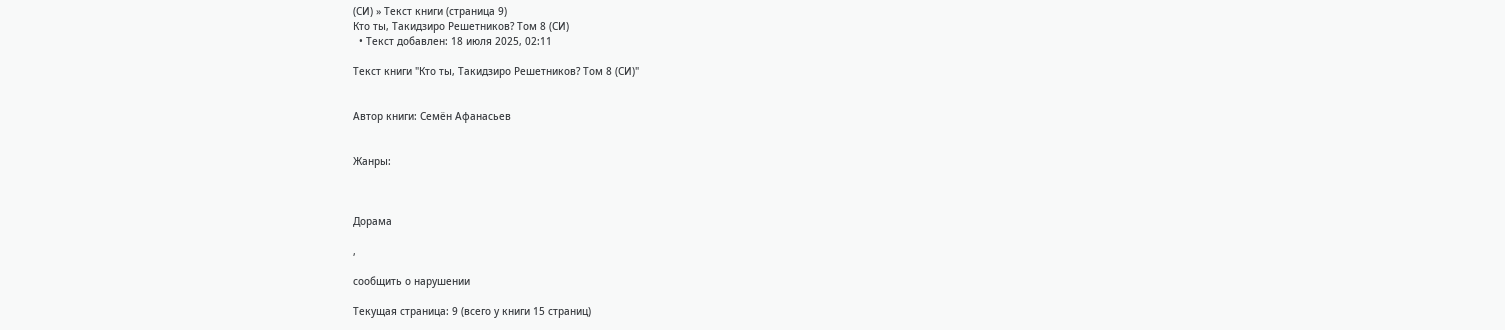(СИ) » Текст книги (страница 9)
Кто ты, Такидзиро Решетников? Том 8 (СИ)
  • Текст добавлен: 18 июля 2025, 02:11

Текст книги "Кто ты, Такидзиро Решетников? Том 8 (СИ)"


Автор книги: Семён Афанасьев


Жанры:



Дорама

,

сообщить о нарушении

Текущая страница: 9 (всего у книги 15 страниц)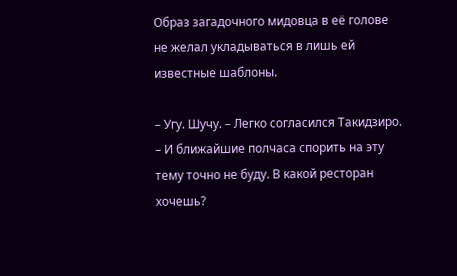Образ загадочного мидовца в её голове не желал укладываться в лишь ей известные шаблоны.

– Угу. Шучу. – Легко согласился Такидзиро. – И ближайшие полчаса спорить на эту тему точно не буду. В какой ресторан хочешь?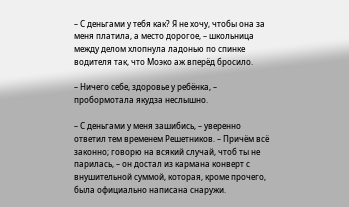– С деньгами у тебя как? Я не хочу, чтобы она за меня платила, а место дорогое, – школьница между делом хлопнула ладонью по спинке водителя так, что Моэко аж вперёд бросило.

– Ничего себе, здоровье у ребёнка, – пробормотала якудза неслышно.

– С деньгами у меня зашибись, – уверенно ответил тем временем Решетников. – Причём всё законно; говорю на всякий случай, чтоб ты не парилась, – он достал из кармана конверт с внушительной суммой, которая, кроме прочего, была официально написана снаружи.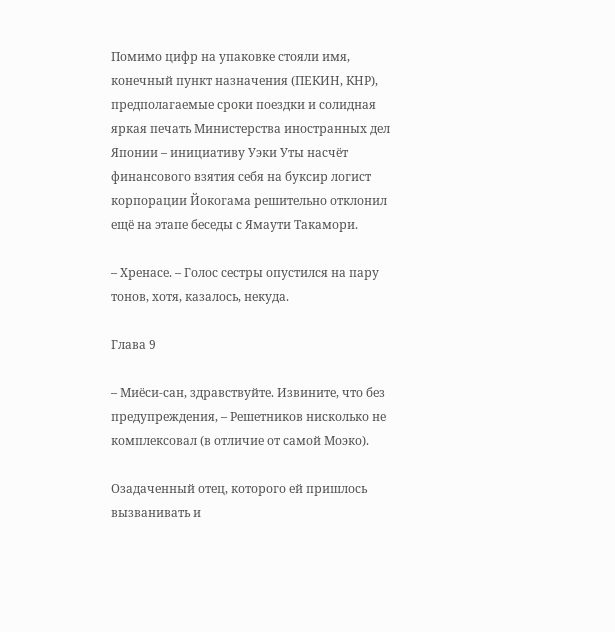Помимо цифр на упаковке стояли имя, конечный пункт назначения (ПЕКИН, КНР), предполагаемые сроки поездки и солидная яркая печать Министерства иностранных дел Японии – инициативу Уэки Уты насчёт финансового взятия себя на буксир логист корпорации Йокогама решительно отклонил ещё на этапе беседы с Ямаути Такамори.

– Хренасе. – Голос сестры опустился на пару тонов, хотя, казалось, некуда.

Глава 9

– Миёси-сан, здравствуйте. Извините, что без предупреждения, – Решетников нисколько не комплексовал (в отличие от самой Моэко).

Озадаченный отец, которого ей пришлось вызванивать и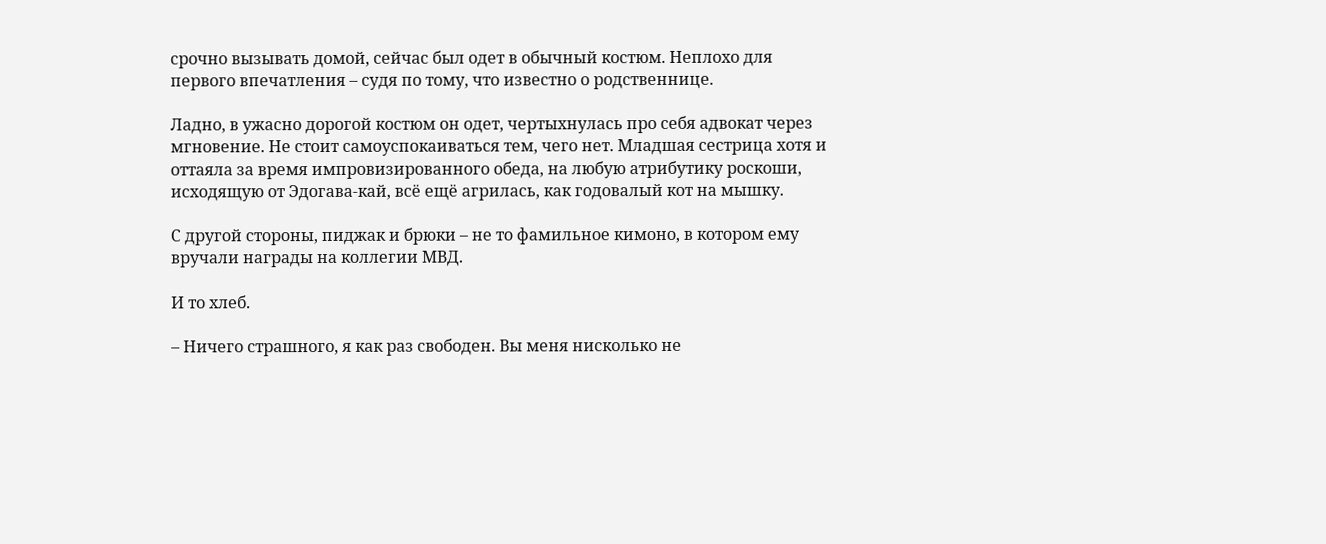срочно вызывать домой, сейчас был одет в обычный костюм. Неплохо для первого впечатления – судя по тому, что известно о родственнице.

Ладно, в ужасно дорогой костюм он одет, чертыхнулась про себя адвокат через мгновение. Не стоит самоуспокаиваться тем, чего нет. Младшая сестрица хотя и оттаяла за время импровизированного обеда, на любую атрибутику роскоши, исходящую от Эдогава-кай, всё ещё агрилась, как годовалый кот на мышку.

С другой стороны, пиджак и брюки – не то фамильное кимоно, в котором ему вручали награды на коллегии МВД.

И то хлеб.

– Ничего страшного, я как раз свободен. Вы меня нисколько не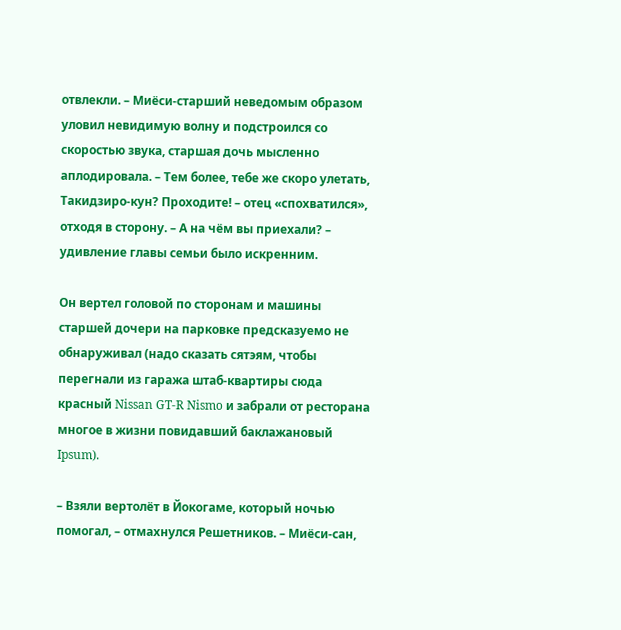отвлекли. – Миёси-старший неведомым образом уловил невидимую волну и подстроился со скоростью звука, старшая дочь мысленно аплодировала. – Тем более, тебе же скоро улетать, Такидзиро-кун? Проходите! – отец «спохватился», отходя в сторону. – А на чём вы приехали? – удивление главы семьи было искренним.

Он вертел головой по сторонам и машины старшей дочери на парковке предсказуемо не обнаруживал (надо сказать сятэям, чтобы перегнали из гаража штаб-квартиры сюда красный Nissan GT-R Nismo и забрали от ресторана многое в жизни повидавший баклажановый Ipsum).

– Взяли вертолёт в Йокогаме, который ночью помогал, – отмахнулся Решетников. – Миёси-сан,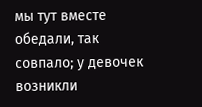мы тут вместе обедали, так совпало; у девочек возникли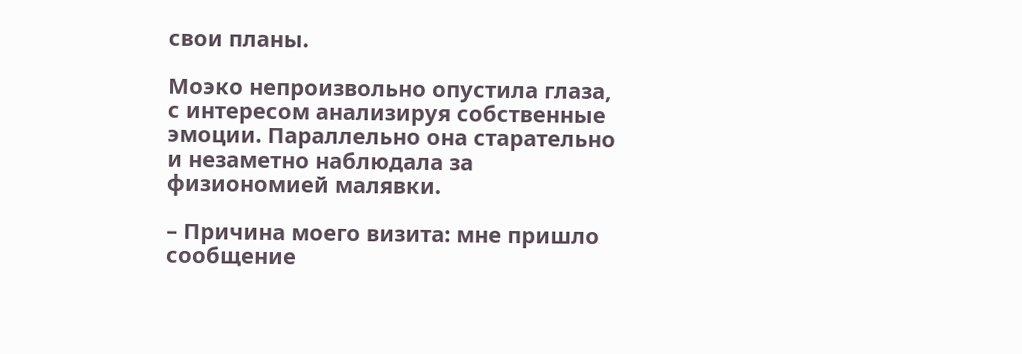свои планы.

Моэко непроизвольно опустила глаза, с интересом анализируя собственные эмоции. Параллельно она старательно и незаметно наблюдала за физиономией малявки.

– Причина моего визита: мне пришло сообщение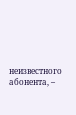неизвестного абонента, –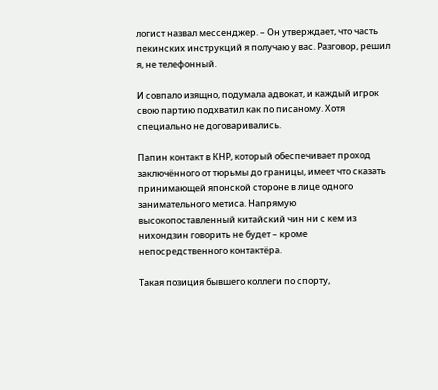логист назвал мессенджер. – Он утверждает, что часть пекинских инструкций я получаю у вас. Разговор, решил я, не телефонный.

И совпало изящно, подумала адвокат, и каждый игрок свою партию подхватил как по писаному. Хотя специально не договаривались.

Папин контакт в КНР, который обеспечивает проход заключённого от тюрьмы до границы, имеет что сказать принимающей японской стороне в лице одного занимательного метиса. Напрямую высокопоставленный китайский чин ни с кем из нихондзин говорить не будет – кроме непосредственного контактёра.

Такая позиция бывшего коллеги по спорту,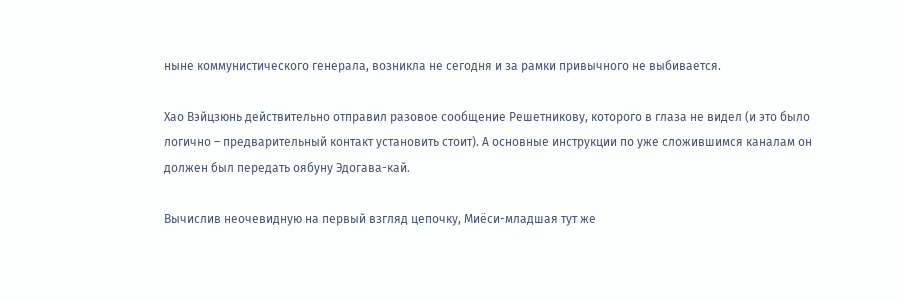ныне коммунистического генерала, возникла не сегодня и за рамки привычного не выбивается.

Хао Вэйцзюнь действительно отправил разовое сообщение Решетникову, которого в глаза не видел (и это было логично – предварительный контакт установить стоит). А основные инструкции по уже сложившимся каналам он должен был передать оябуну Эдогава-кай.

Вычислив неочевидную на первый взгляд цепочку, Миёси-младшая тут же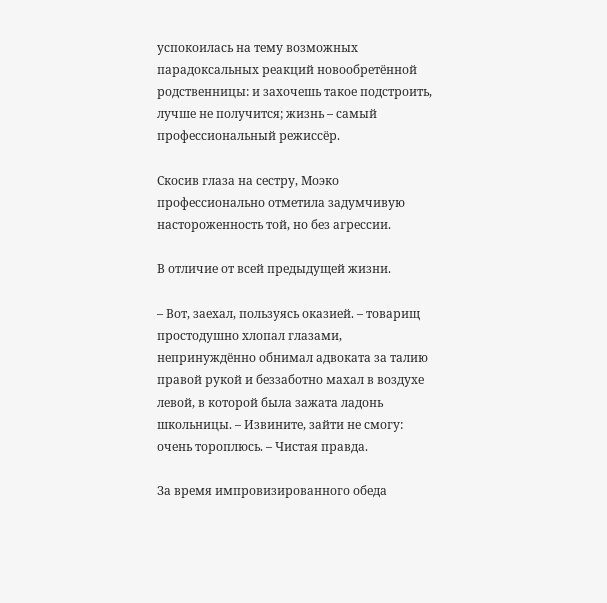успокоилась на тему возможных парадоксальных реакций новообретённой родственницы: и захочешь такое подстроить, лучше не получится; жизнь – самый профессиональный режиссёр.

Скосив глаза на сестру, Моэко профессионально отметила задумчивую настороженность той, но без агрессии.

В отличие от всей предыдущей жизни.

– Вот, заехал, пользуясь оказией. – товарищ простодушно хлопал глазами, непринуждённо обнимал адвоката за талию правой рукой и беззаботно махал в воздухе левой, в которой была зажата ладонь школьницы. – Извините, зайти не смогу: очень тороплюсь. – Чистая правда.

За время импровизированного обеда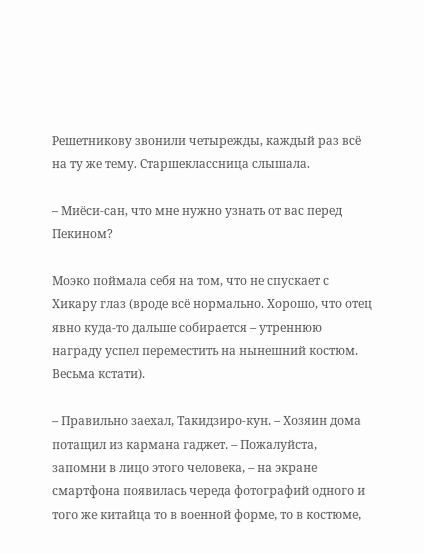Решетникову звонили четырежды, каждый раз всё на ту же тему. Старшеклассница слышала.

– Миёси-сан, что мне нужно узнать от вас перед Пекином?

Моэко поймала себя на том, что не спускает с Хикару глаз (вроде всё нормально. Хорошо, что отец явно куда-то дальше собирается – утреннюю награду успел переместить на нынешний костюм. Весьма кстати).

– Правильно заехал, Такидзиро-кун. – Хозяин дома потащил из кармана гаджет. – Пожалуйста, запомни в лицо этого человека, – на экране смартфона появилась череда фотографий одного и того же китайца то в военной форме, то в костюме,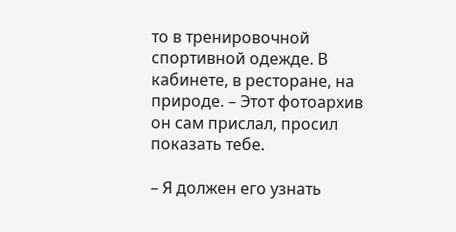то в тренировочной спортивной одежде. В кабинете, в ресторане, на природе. – Этот фотоархив он сам прислал, просил показать тебе.

– Я должен его узнать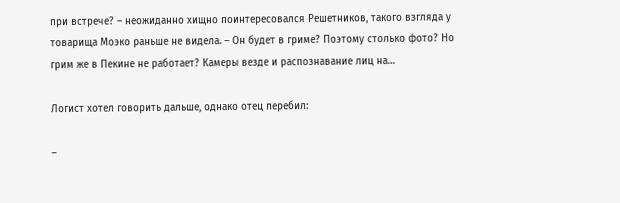при встрече? – неожиданно хищно поинтересовался Решетников, такого взгляда у товарища Моэко раньше не видела. – Он будет в гриме? Поэтому столько фото? Но грим же в Пекине не работает? Камеры везде и распознавание лиц на…

Логист хотел говорить дальше, однако отец перебил:

–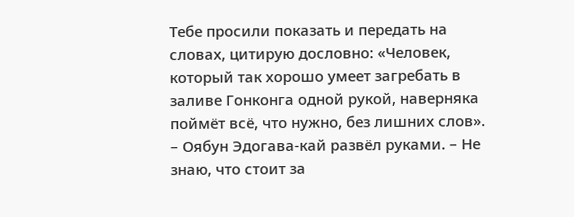Тебе просили показать и передать на словах, цитирую дословно: «Человек, который так хорошо умеет загребать в заливе Гонконга одной рукой, наверняка поймёт всё, что нужно, без лишних слов». – Оябун Эдогава-кай развёл руками. – Не знаю, что стоит за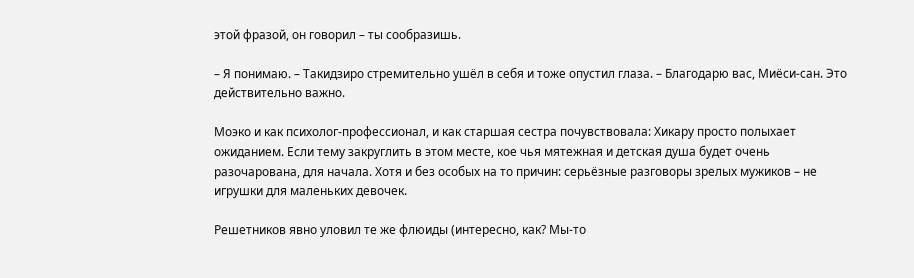этой фразой, он говорил – ты сообразишь.

– Я понимаю. – Такидзиро стремительно ушёл в себя и тоже опустил глаза. – Благодарю вас, Миёси-сан. Это действительно важно.

Моэко и как психолог-профессионал, и как старшая сестра почувствовала: Хикару просто полыхает ожиданием. Если тему закруглить в этом месте, кое чья мятежная и детская душа будет очень разочарована, для начала. Хотя и без особых на то причин: серьёзные разговоры зрелых мужиков – не игрушки для маленьких девочек.

Решетников явно уловил те же флюиды (интересно, как? Мы-то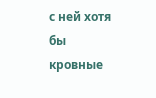с ней хотя бы кровные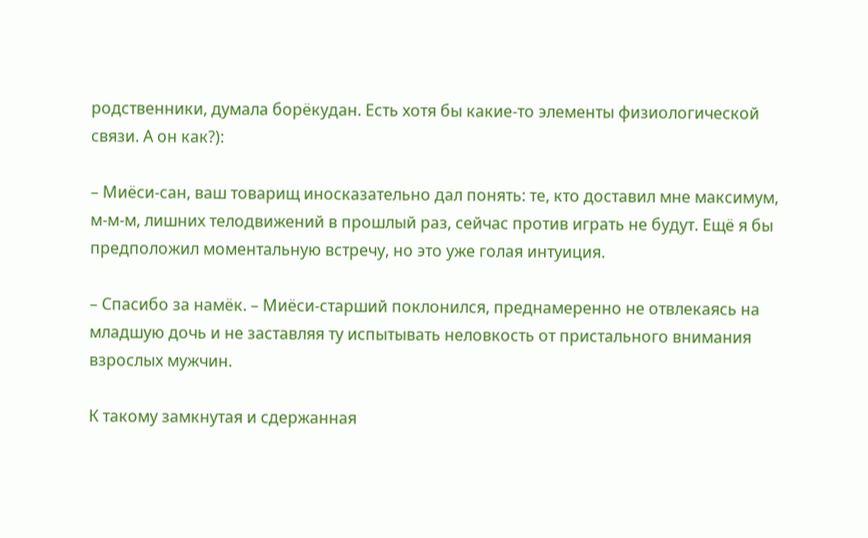родственники, думала борёкудан. Есть хотя бы какие-то элементы физиологической связи. А он как?):

– Миёси-сан, ваш товарищ иносказательно дал понять: те, кто доставил мне максимум, м-м-м, лишних телодвижений в прошлый раз, сейчас против играть не будут. Ещё я бы предположил моментальную встречу, но это уже голая интуиция.

– Спасибо за намёк. – Миёси-старший поклонился, преднамеренно не отвлекаясь на младшую дочь и не заставляя ту испытывать неловкость от пристального внимания взрослых мужчин.

К такому замкнутая и сдержанная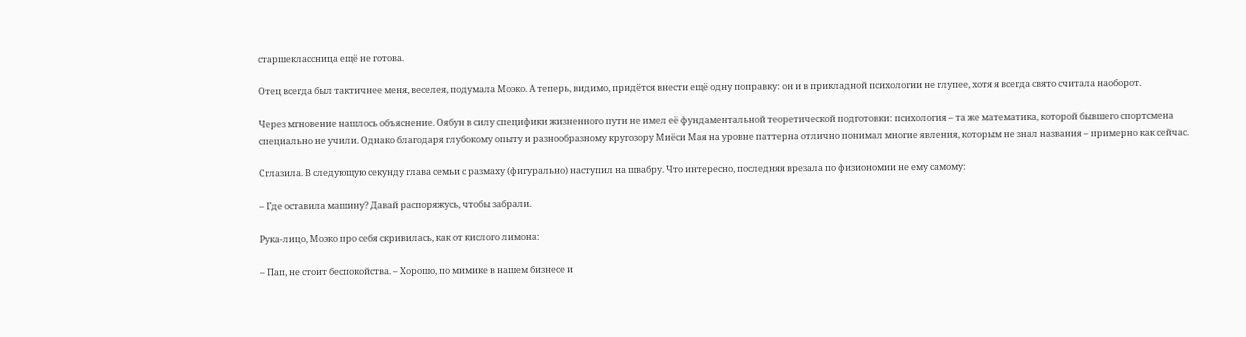старшеклассница ещё не готова.

Отец всегда был тактичнее меня, веселея, подумала Моэко. А теперь, видимо, придётся внести ещё одну поправку: он и в прикладной психологии не глупее, хотя я всегда свято считала наоборот.

Через мгновение нашлось объяснение. Оябун в силу специфики жизненного пути не имел её фундаментальной теоретической подготовки: психология – та же математика, которой бывшего спортсмена специально не учили. Однако благодаря глубокому опыту и разнообразному кругозору Миёси Мая на уровне паттерна отлично понимал многие явления, которым не знал названия – примерно как сейчас.

Сглазила. В следующую секунду глава семьи с размаху (фигурально) наступил на швабру. Что интересно, последняя врезала по физиономии не ему самому:

– Где оставила машину? Давай распоряжусь, чтобы забрали.

Рука-лицо, Моэко про себя скривилась, как от кислого лимона:

– Пап, не стоит беспокойства. – Хорошо, по мимике в нашем бизнесе и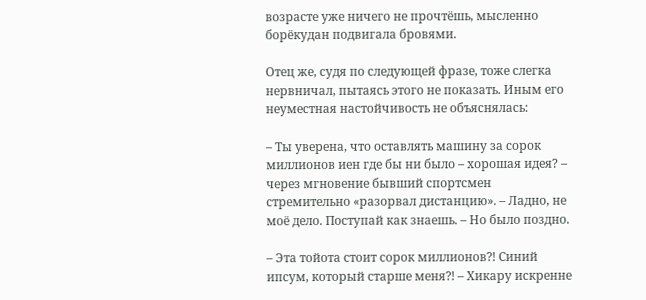возрасте уже ничего не прочтёшь, мысленно борёкудан подвигала бровями.

Отец же, судя по следующей фразе, тоже слегка нервничал, пытаясь этого не показать. Иным его неуместная настойчивость не объяснялась:

– Ты уверена, что оставлять машину за сорок миллионов иен где бы ни было – хорошая идея? – через мгновение бывший спортсмен стремительно «разорвал дистанцию». – Ладно, не моё дело. Поступай как знаешь. – Но было поздно.

– Эта тойота стоит сорок миллионов⁈ Синий ипсум, который старше меня⁈ – Хикару искренне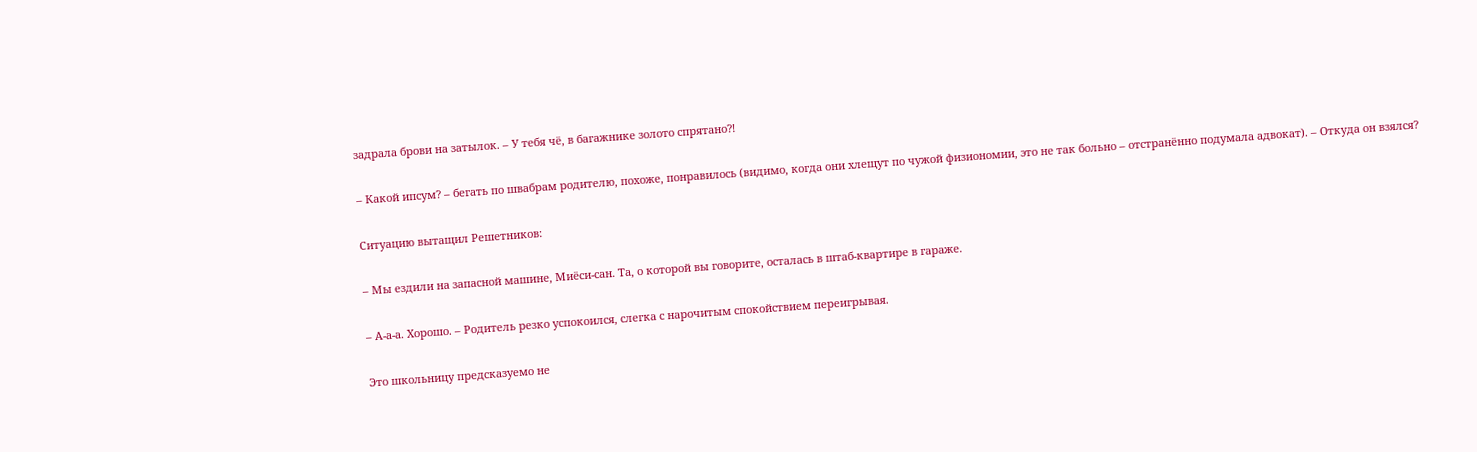задрала брови на затылок. – У тебя чё, в багажнике золото спрятано⁈

– Какой ипсум? – бегать по швабрам родителю, похоже, понравилось (видимо, когда они хлещут по чужой физиономии, это не так больно – отстранённо подумала адвокат). – Откуда он взялся?

Ситуацию вытащил Решетников:

– Мы ездили на запасной машине, Миёси-сан. Та, о которой вы говорите, осталась в штаб-квартире в гараже.

– А-а-а. Хорошо. – Родитель резко успокоился, слегка с нарочитым спокойствием переигрывая.

Это школьницу предсказуемо не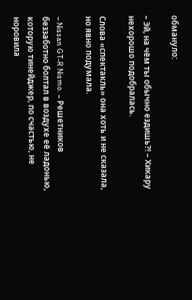обмануло:

– Эй, на чём ты обычно ездишь⁈ – Хикару нехорошо подобралась.

Слова «спектакль» она хоть и не сказала, но явно подумала.

– Nissan GT-R Nismo. – Решетников беззаботно болтал в воздухе её ладонью, которую тинейджер, по счастью, не норовила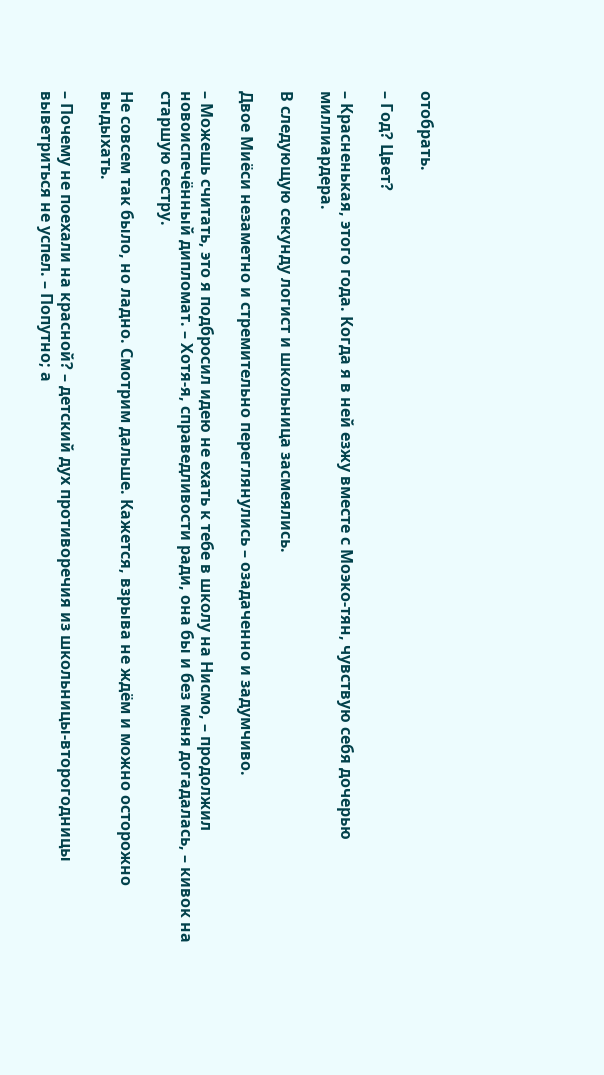отобрать.

– Год? Цвет?

– Красненькая, этого года. Когда я в ней езжу вместе с Моэко-тян, чувствую себя дочерью миллиардера.

В следующую секунду логист и школьница засмеялись.

Двое Миёси незаметно и стремительно переглянулись – озадаченно и задумчиво.

– Можешь считать, это я подбросил идею не ехать к тебе в школу на Нисмо, – продолжил новоиспечённый дипломат. – Хотя-я, справедливости ради, она бы и без меня догадалась, – кивок на старшую сестру.

Не совсем так было, но ладно. Смотрим дальше. Кажется, взрыва не ждём и можно осторожно выдыхать.

– Почему не поехали на красной? – детский дух противоречия из школьницы-второгодницы выветриться не успел. – Попутно; а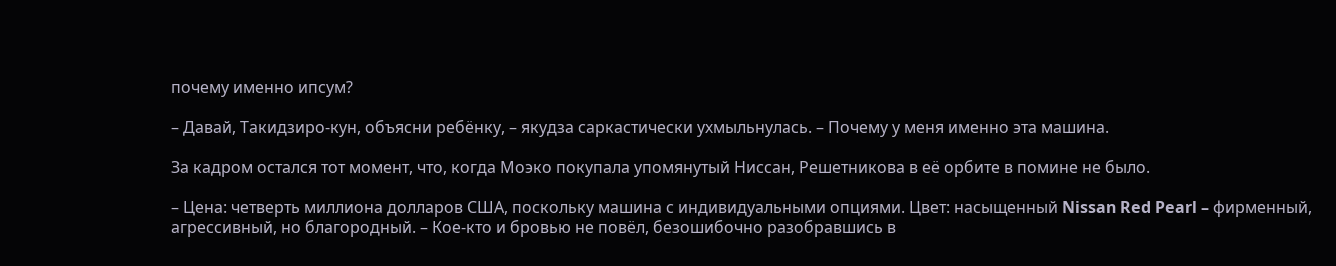почему именно ипсум?

– Давай, Такидзиро-кун, объясни ребёнку, – якудза саркастически ухмыльнулась. – Почему у меня именно эта машина.

За кадром остался тот момент, что, когда Моэко покупала упомянутый Ниссан, Решетникова в её орбите в помине не было.

– Цена: четверть миллиона долларов США, поскольку машина с индивидуальными опциями. Цвет: насыщенный Nissan Red Pearl – фирменный, агрессивный, но благородный. – Кое-кто и бровью не повёл, безошибочно разобравшись в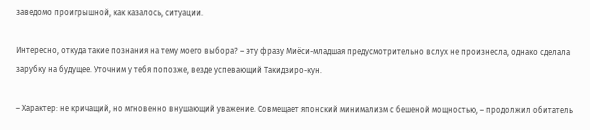заведомо проигрышной, как казалось, ситуации.

Интересно, откуда такие познания на тему моего выбора? – эту фразу Миёси-младшая предусмотрительно вслух не произнесла, однако сделала зарубку на будущее. Уточним у тебя попозже, везде успевающий Такидзиро-кун.

– Характер: не кричащий, но мгновенно внушающий уважение. Совмещает японский минимализм с бешеной мощностью, – продолжил обитатель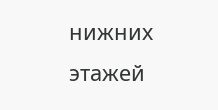нижних этажей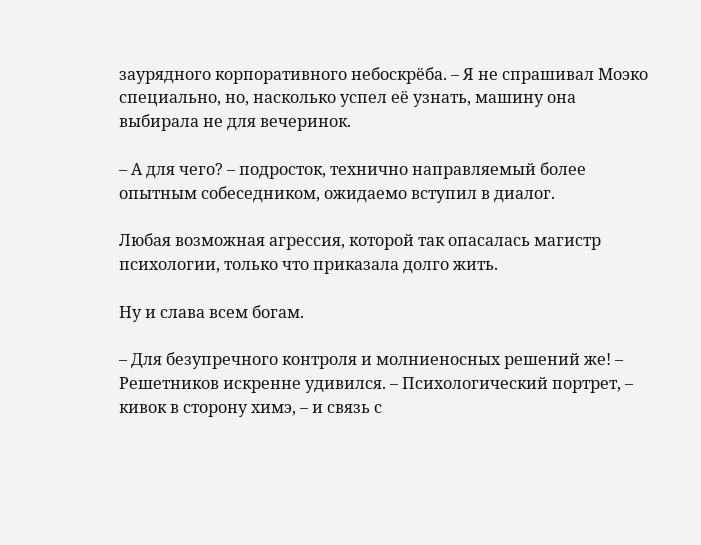заурядного корпоративного небоскрёба. – Я не спрашивал Моэко специально, но, насколько успел её узнать, машину она выбирала не для вечеринок.

– А для чего? – подросток, технично направляемый более опытным собеседником, ожидаемо вступил в диалог.

Любая возможная агрессия, которой так опасалась магистр психологии, только что приказала долго жить.

Ну и слава всем богам.

– Для безупречного контроля и молниеносных решений же! – Решетников искренне удивился. – Психологический портрет, – кивок в сторону химэ, – и связь с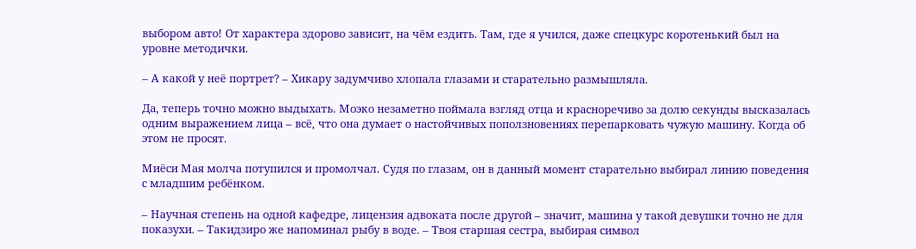выбором авто! От характера здорово зависит, на чём ездить. Там, где я учился, даже спецкурс коротенький был на уровне методички.

– А какой у неё портрет? – Хикару задумчиво хлопала глазами и старательно размышляла.

Да, теперь точно можно выдыхать. Моэко незаметно поймала взгляд отца и красноречиво за долю секунды высказалась одним выражением лица – всё, что она думает о настойчивых поползновениях перепарковать чужую машину. Когда об этом не просят.

Миёси Мая молча потупился и промолчал. Судя по глазам, он в данный момент старательно выбирал линию поведения с младшим ребёнком.

– Научная степень на одной кафедре, лицензия адвоката после другой – значит, машина у такой девушки точно не для показухи. – Такидзиро же напоминал рыбу в воде. – Твоя старшая сестра, выбирая символ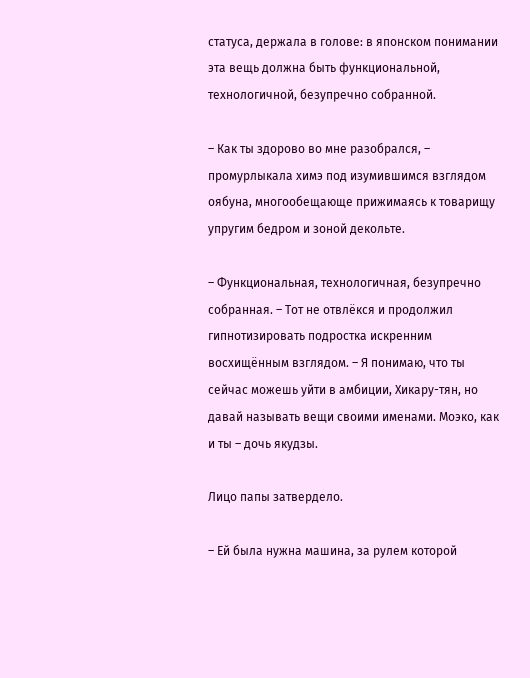статуса, держала в голове: в японском понимании эта вещь должна быть функциональной, технологичной, безупречно собранной.

– Как ты здорово во мне разобрался, – промурлыкала химэ под изумившимся взглядом оябуна, многообещающе прижимаясь к товарищу упругим бедром и зоной декольте.

– Функциональная, технологичная, безупречно собранная. – Тот не отвлёкся и продолжил гипнотизировать подростка искренним восхищённым взглядом. – Я понимаю, что ты сейчас можешь уйти в амбиции, Хикару-тян, но давай называть вещи своими именами. Моэко, как и ты – дочь якудзы.

Лицо папы затвердело.

– Ей была нужна машина, за рулем которой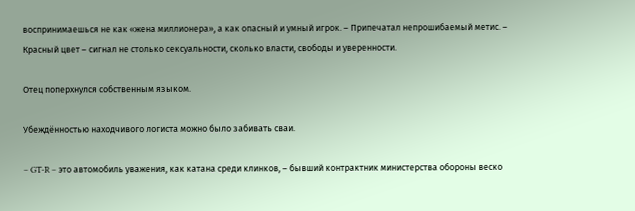воспринимаешься не как «жена миллионера», а как опасный и умный игрок. – Припечатал непрошибаемый метис. – Красный цвет – сигнал не столько сексуальности, сколько власти, свободы и уверенности.

Отец поперхнулся собственным языком.

Убеждённостью находчивого логиста можно было забивать сваи.

– GT-R – это автомобиль уважения, как катана среди клинков, – бывший контрактник министерства обороны веско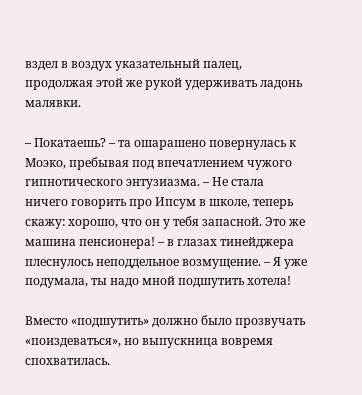вздел в воздух указательный палец, продолжая этой же рукой удерживать ладонь малявки.

– Покатаешь? – та ошарашено повернулась к Моэко, пребывая под впечатлением чужого гипнотического энтузиазма. – Не стала ничего говорить про Ипсум в школе, теперь скажу: хорошо, что он у тебя запасной. Это же машина пенсионера! – в глазах тинейджера плеснулось неподдельное возмущение. – Я уже подумала, ты надо мной подшутить хотела!

Вместо «подшутить» должно было прозвучать «поиздеваться», но выпускница вовремя спохватилась.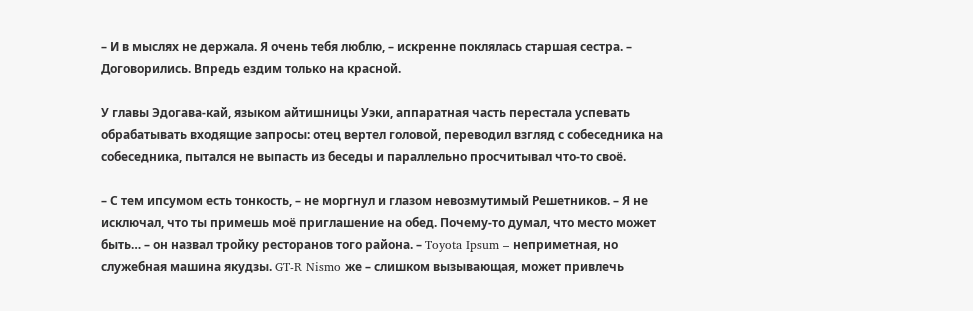– И в мыслях не держала. Я очень тебя люблю, – искренне поклялась старшая сестра. – Договорились. Впредь ездим только на красной.

У главы Эдогава-кай, языком айтишницы Уэки, аппаратная часть перестала успевать обрабатывать входящие запросы: отец вертел головой, переводил взгляд с собеседника на собеседника, пытался не выпасть из беседы и параллельно просчитывал что-то своё.

– С тем ипсумом есть тонкость, – не моргнул и глазом невозмутимый Решетников. – Я не исключал, что ты примешь моё приглашение на обед. Почему-то думал, что место может быть… – он назвал тройку ресторанов того района. – Toyota Ipsum – неприметная, но служебная машина якудзы. GT-R Nismo же – слишком вызывающая, может привлечь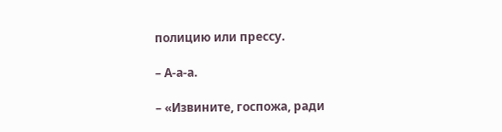полицию или прессу.

– А-а-а.

– «Извините, госпожа, ради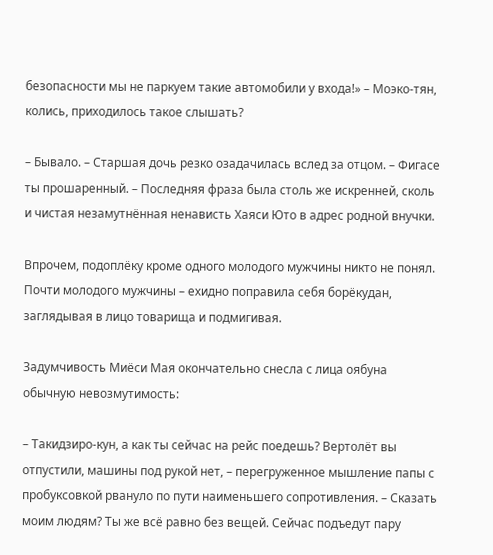безопасности мы не паркуем такие автомобили у входа!» – Моэко-тян, колись, приходилось такое слышать?

– Бывало. – Старшая дочь резко озадачилась вслед за отцом. – Фигасе ты прошаренный. – Последняя фраза была столь же искренней, сколь и чистая незамутнённая ненависть Хаяси Юто в адрес родной внучки.

Впрочем, подоплёку кроме одного молодого мужчины никто не понял. Почти молодого мужчины – ехидно поправила себя борёкудан, заглядывая в лицо товарища и подмигивая.

Задумчивость Миёси Мая окончательно снесла с лица оябуна обычную невозмутимость:

– Такидзиро-кун, а как ты сейчас на рейс поедешь? Вертолёт вы отпустили, машины под рукой нет, – перегруженное мышление папы с пробуксовкой рвануло по пути наименьшего сопротивления. – Сказать моим людям? Ты же всё равно без вещей. Сейчас подъедут пару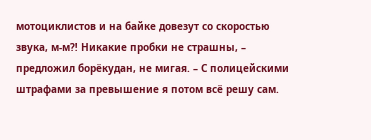мотоциклистов и на байке довезут со скоростью звука, м-м⁈ Никакие пробки не страшны, – предложил борёкудан, не мигая. – С полицейскими штрафами за превышение я потом всё решу сам.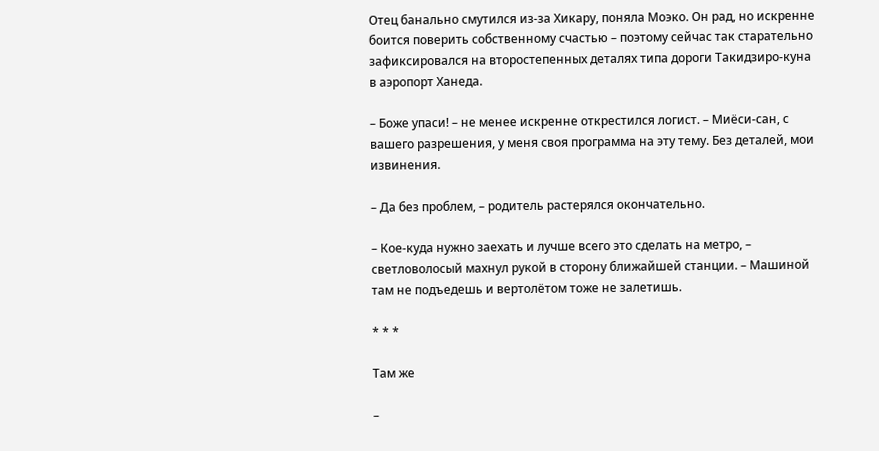Отец банально смутился из-за Хикару, поняла Моэко. Он рад, но искренне боится поверить собственному счастью – поэтому сейчас так старательно зафиксировался на второстепенных деталях типа дороги Такидзиро-куна в аэропорт Ханеда.

– Боже упаси! – не менее искренне открестился логист. – Миёси-сан, с вашего разрешения, у меня своя программа на эту тему. Без деталей, мои извинения.

– Да без проблем, – родитель растерялся окончательно.

– Кое-куда нужно заехать и лучше всего это сделать на метро, – светловолосый махнул рукой в сторону ближайшей станции. – Машиной там не подъедешь и вертолётом тоже не залетишь.

* * *

Там же

–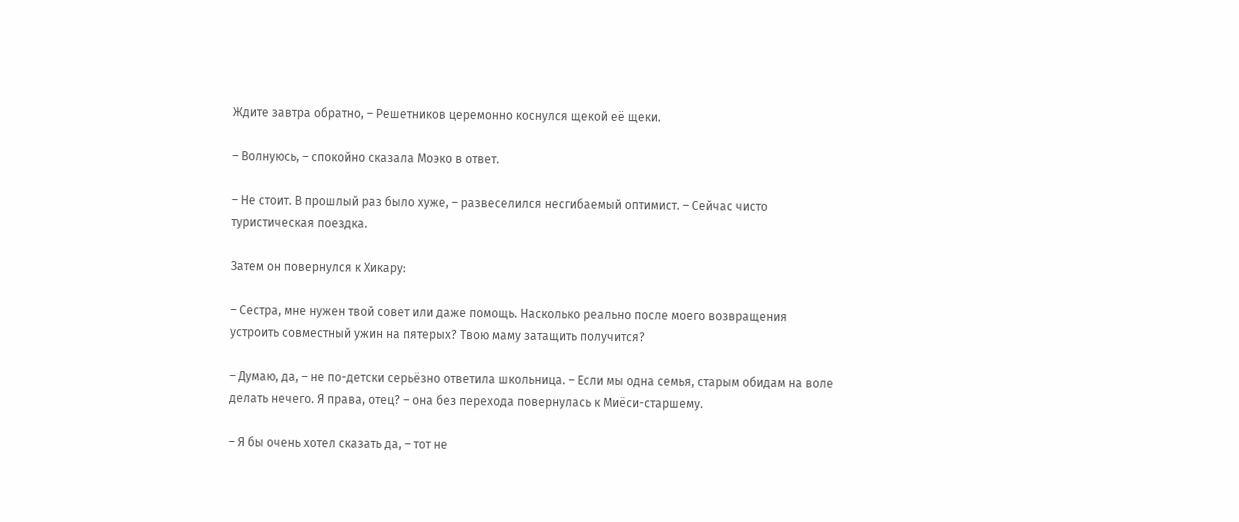Ждите завтра обратно, – Решетников церемонно коснулся щекой её щеки.

– Волнуюсь, – спокойно сказала Моэко в ответ.

– Не стоит. В прошлый раз было хуже, – развеселился несгибаемый оптимист. – Сейчас чисто туристическая поездка.

Затем он повернулся к Хикару:

– Сестра, мне нужен твой совет или даже помощь. Насколько реально после моего возвращения устроить совместный ужин на пятерых? Твою маму затащить получится?

– Думаю, да, – не по-детски серьёзно ответила школьница. – Если мы одна семья, старым обидам на воле делать нечего. Я права, отец? – она без перехода повернулась к Миёси-старшему.

– Я бы очень хотел сказать да, – тот не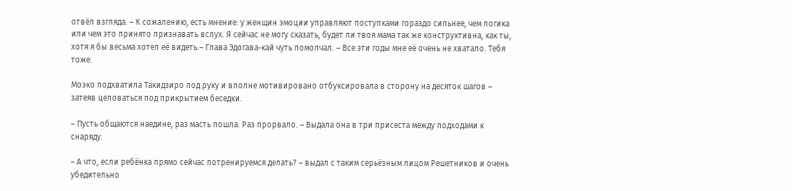отвёл взгляда. – К сожалению, есть мнение: у женщин эмоции управляют поступками гораздо сильнее, чем логика или чем это принято признавать вслух. Я сейчас не могу сказать, будет ли твоя мама так же конструктивна, как ты, хотя я бы весьма хотел её видеть.– Глава Эдогава-кай чуть помолчал. – Все эти годы мне её очень не хватало. Тебя тоже.

Моэко подхватила Такидзиро под руку и вполне мотивировано отбуксировала в сторону на десяток шагов – затеяв целоваться под прикрытием беседки.

– Пусть общаются наедине, раз масть пошла. Раз прорвало. – Выдала она в три присеста между подходами к снаряду.

– А что, если ребёнка прямо сейчас потренируемся делать? – выдал с таким серьёзным лицом Решетников и очень убедительно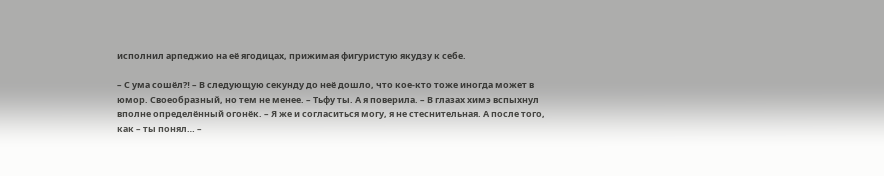исполнил арпеджио на её ягодицах, прижимая фигуристую якудзу к себе.

– С ума сошёл⁈ – В следующую секунду до неё дошло, что кое-кто тоже иногда может в юмор. Своеобразный, но тем не менее. – Тьфу ты. А я поверила. – В глазах химэ вспыхнул вполне определённый огонёк. – Я же и согласиться могу, я не стеснительная. А после того, как – ты понял… –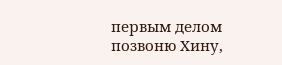первым делом позвоню Хину,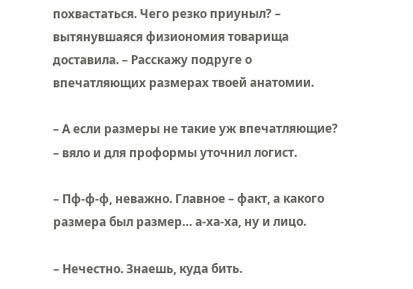похвастаться. Чего резко приуныл? – вытянувшаяся физиономия товарища доставила. – Расскажу подруге о впечатляющих размерах твоей анатомии.

– А если размеры не такие уж впечатляющие? – вяло и для проформы уточнил логист.

– Пф-ф-ф, неважно. Главное – факт, а какого размера был размер… а-ха-ха, ну и лицо.

– Нечестно. Знаешь, куда бить.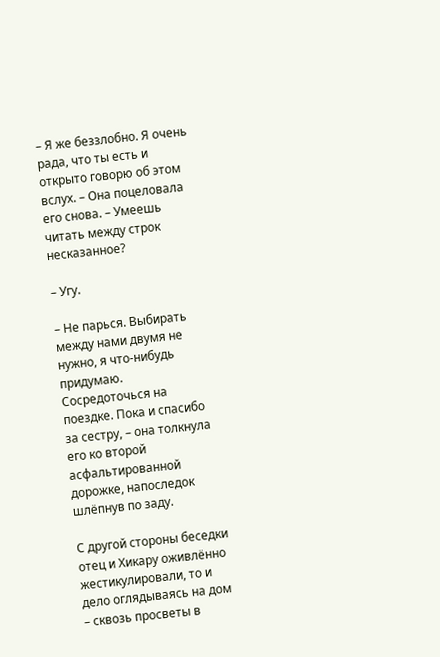– Я же беззлобно. Я очень рада, что ты есть и открыто говорю об этом вслух. – Она поцеловала его снова. – Умеешь читать между строк несказанное?

– Угу.

– Не парься. Выбирать между нами двумя не нужно, я что-нибудь придумаю. Сосредоточься на поездке. Пока и спасибо за сестру, – она толкнула его ко второй асфальтированной дорожке, напоследок шлёпнув по заду.

С другой стороны беседки отец и Хикару оживлённо жестикулировали, то и дело оглядываясь на дом – сквозь просветы в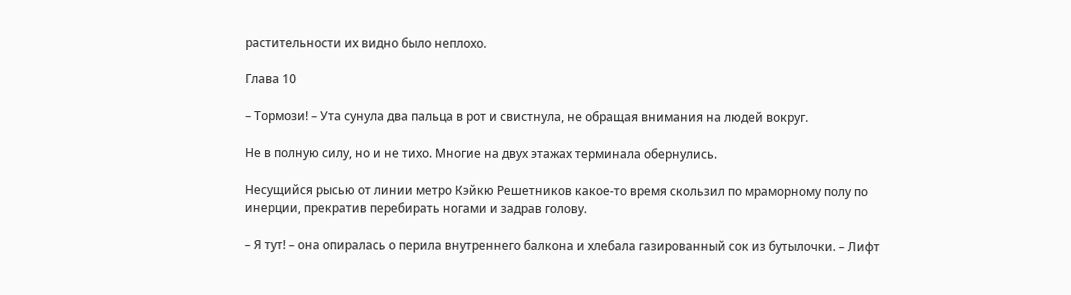растительности их видно было неплохо.

Глава 10

– Тормози! – Ута сунула два пальца в рот и свистнула, не обращая внимания на людей вокруг.

Не в полную силу, но и не тихо. Многие на двух этажах терминала обернулись.

Несущийся рысью от линии метро Кэйкю Решетников какое-то время скользил по мраморному полу по инерции, прекратив перебирать ногами и задрав голову.

– Я тут! – она опиралась о перила внутреннего балкона и хлебала газированный сок из бутылочки. – Лифт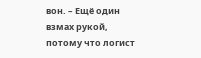вон. – Ещё один взмах рукой, потому что логист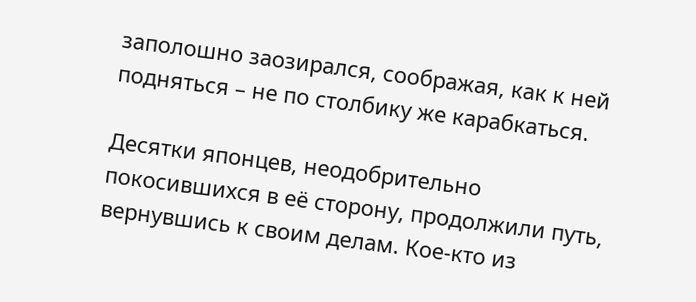заполошно заозирался, соображая, как к ней подняться – не по столбику же карабкаться.

Десятки японцев, неодобрительно покосившихся в её сторону, продолжили путь, вернувшись к своим делам. Кое-кто из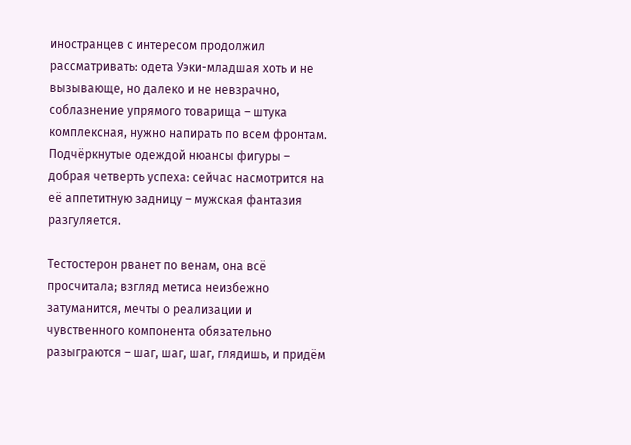иностранцев с интересом продолжил рассматривать: одета Уэки-младшая хоть и не вызывающе, но далеко и не невзрачно, соблазнение упрямого товарища – штука комплексная, нужно напирать по всем фронтам. Подчёркнутые одеждой нюансы фигуры – добрая четверть успеха: сейчас насмотрится на её аппетитную задницу – мужская фантазия разгуляется.

Тестостерон рванет по венам, она всё просчитала; взгляд метиса неизбежно затуманится, мечты о реализации и чувственного компонента обязательно разыграются – шаг, шаг, шаг, глядишь, и придём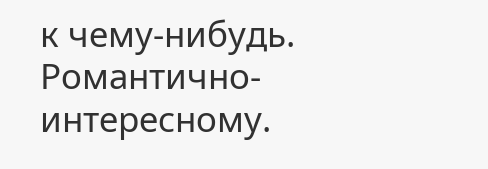к чему-нибудь. Романтично-интересному.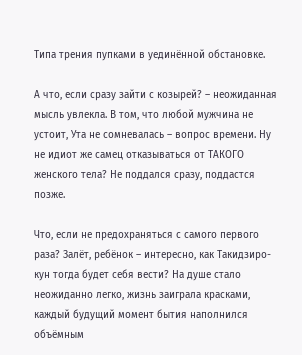Типа трения пупками в уединённой обстановке.

А что, если сразу зайти с козырей? – неожиданная мысль увлекла. В том, что любой мужчина не устоит, Ута не сомневалась – вопрос времени. Ну не идиот же самец отказываться от ТАКОГО женского тела? Не поддался сразу, поддастся позже.

Что, если не предохраняться с самого первого раза? Залёт, ребёнок – интересно, как Такидзиро-кун тогда будет себя вести? На душе стало неожиданно легко, жизнь заиграла красками, каждый будущий момент бытия наполнился объёмным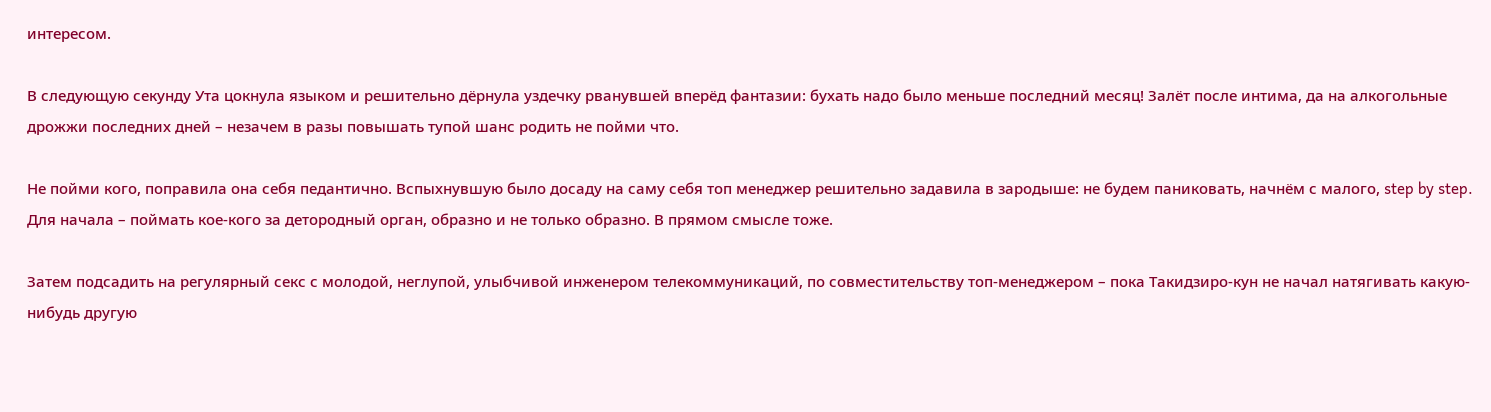интересом.

В следующую секунду Ута цокнула языком и решительно дёрнула уздечку рванувшей вперёд фантазии: бухать надо было меньше последний месяц! Залёт после интима, да на алкогольные дрожжи последних дней – незачем в разы повышать тупой шанс родить не пойми что.

Не пойми кого, поправила она себя педантично. Вспыхнувшую было досаду на саму себя топ менеджер решительно задавила в зародыше: не будем паниковать, начнём с малого, step by step. Для начала – поймать кое-кого за детородный орган, образно и не только образно. В прямом смысле тоже.

Затем подсадить на регулярный секс с молодой, неглупой, улыбчивой инженером телекоммуникаций, по совместительству топ-менеджером – пока Такидзиро-кун не начал натягивать какую-нибудь другую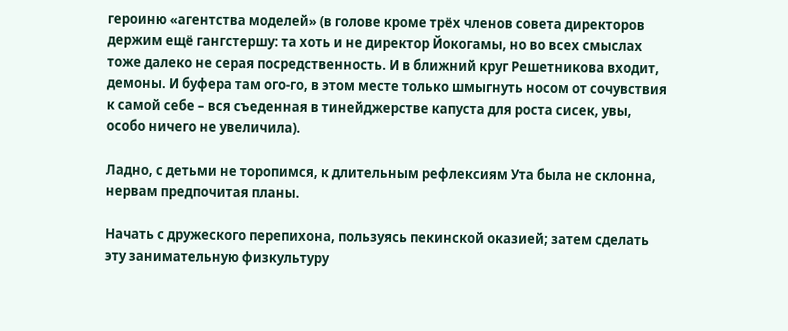героиню «агентства моделей» (в голове кроме трёх членов совета директоров держим ещё гангстершу: та хоть и не директор Йокогамы, но во всех смыслах тоже далеко не серая посредственность. И в ближний круг Решетникова входит, демоны. И буфера там ого-го, в этом месте только шмыгнуть носом от сочувствия к самой себе – вся съеденная в тинейджерстве капуста для роста сисек, увы, особо ничего не увеличила).

Ладно, с детьми не торопимся, к длительным рефлексиям Ута была не склонна, нервам предпочитая планы.

Начать с дружеского перепихона, пользуясь пекинской оказией; затем сделать эту занимательную физкультуру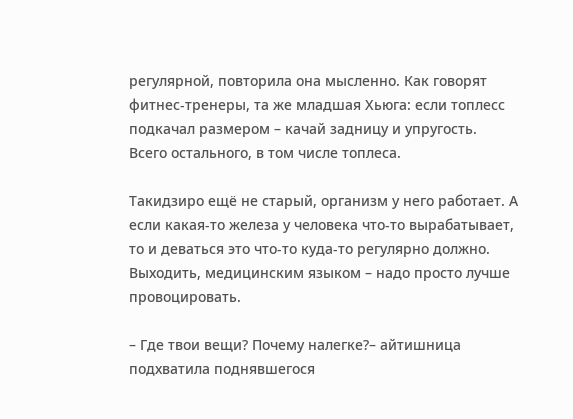регулярной, повторила она мысленно. Как говорят фитнес-тренеры, та же младшая Хьюга: если топлесс подкачал размером – качай задницу и упругость. Всего остального, в том числе топлеса.

Такидзиро ещё не старый, организм у него работает. А если какая-то железа у человека что-то вырабатывает, то и деваться это что-то куда-то регулярно должно. Выходить, медицинским языком – надо просто лучше провоцировать.

– Где твои вещи? Почему налегке?– айтишница подхватила поднявшегося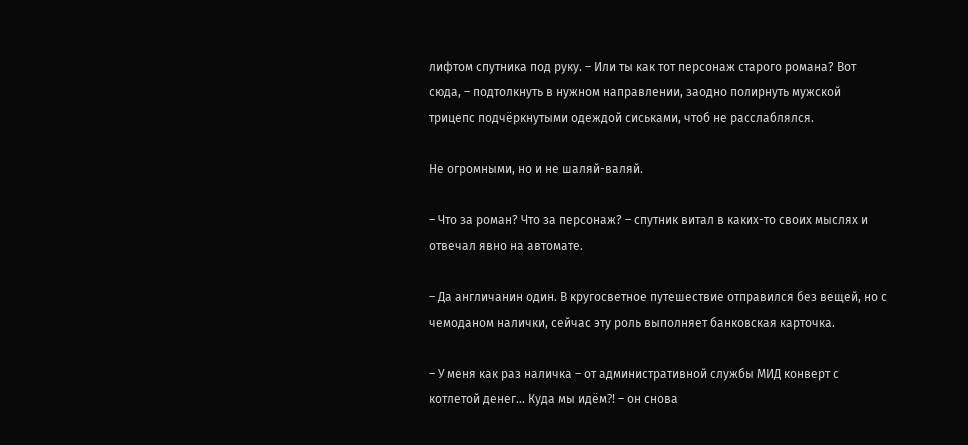лифтом спутника под руку. – Или ты как тот персонаж старого романа? Вот сюда, – подтолкнуть в нужном направлении, заодно полирнуть мужской трицепс подчёркнутыми одеждой сиськами, чтоб не расслаблялся.

Не огромными, но и не шаляй-валяй.

– Что за роман? Что за персонаж? – спутник витал в каких-то своих мыслях и отвечал явно на автомате.

– Да англичанин один. В кругосветное путешествие отправился без вещей, но с чемоданом налички, сейчас эту роль выполняет банковская карточка.

– У меня как раз наличка – от административной службы МИД конверт с котлетой денег… Куда мы идём⁈ – он снова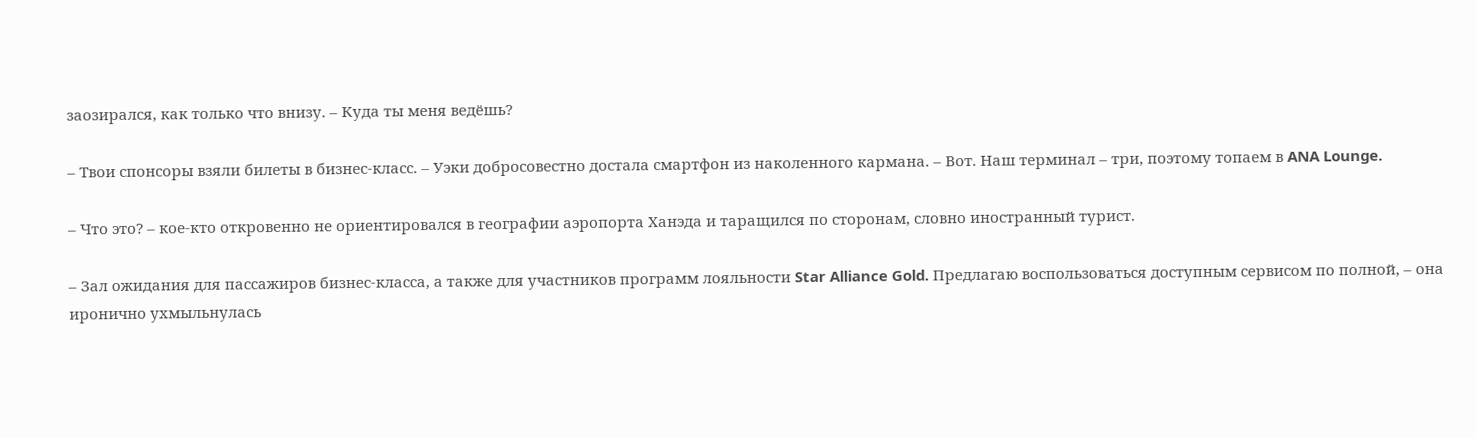заозирался, как только что внизу. – Куда ты меня ведёшь?

– Твои спонсоры взяли билеты в бизнес-класс. – Уэки добросовестно достала смартфон из наколенного кармана. – Вот. Наш терминал – три, поэтому топаем в ANA Lounge.

– Что это? – кое-кто откровенно не ориентировался в географии аэропорта Ханэда и таращился по сторонам, словно иностранный турист.

– Зал ожидания для пассажиров бизнес-класса, а также для участников программ лояльности Star Alliance Gold. Предлагаю воспользоваться доступным сервисом по полной, – она иронично ухмыльнулась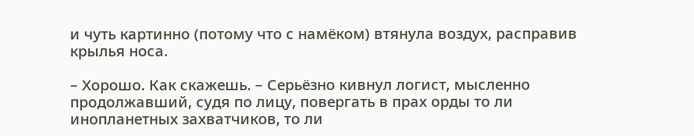и чуть картинно (потому что с намёком) втянула воздух, расправив крылья носа.

– Хорошо. Как скажешь. – Серьёзно кивнул логист, мысленно продолжавший, судя по лицу, повергать в прах орды то ли инопланетных захватчиков, то ли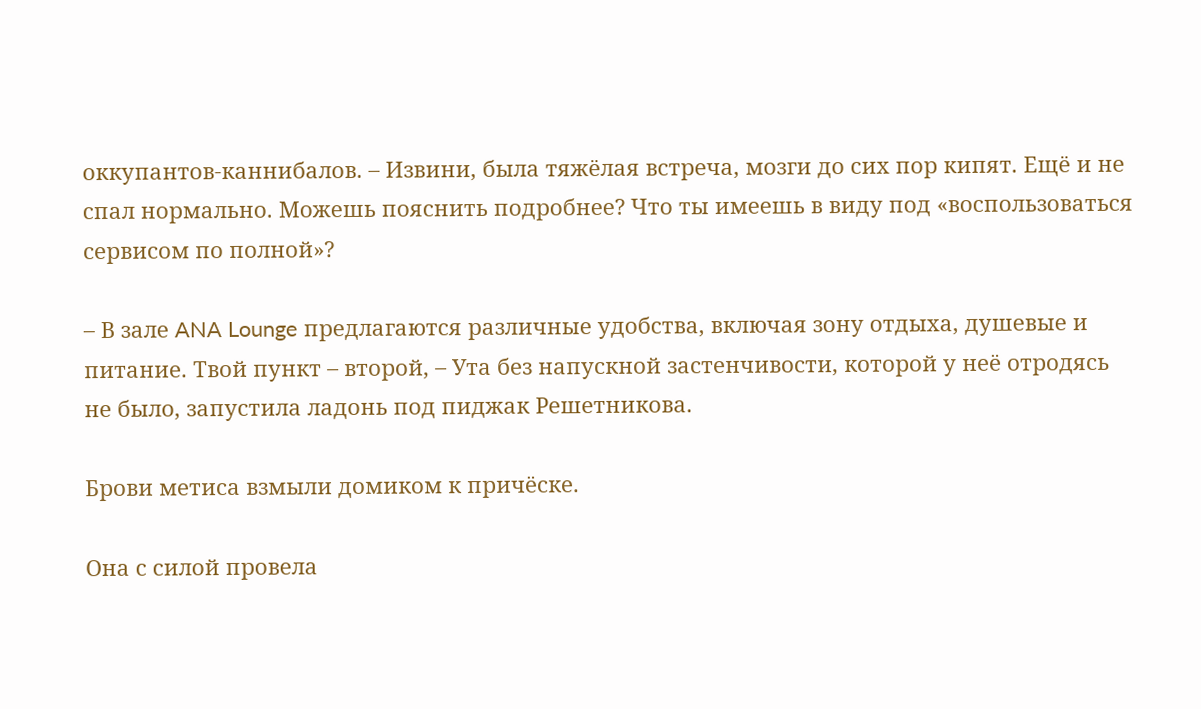оккупантов-каннибалов. – Извини, была тяжёлая встреча, мозги до сих пор кипят. Ещё и не спал нормально. Можешь пояснить подробнее? Что ты имеешь в виду под «воспользоваться сервисом по полной»?

– В зале ANA Lounge предлагаются различные удобства, включая зону отдыха, душевые и питание. Твой пункт – второй, – Ута без напускной застенчивости, которой у неё отродясь не было, запустила ладонь под пиджак Решетникова.

Брови метиса взмыли домиком к причёске.

Она с силой провела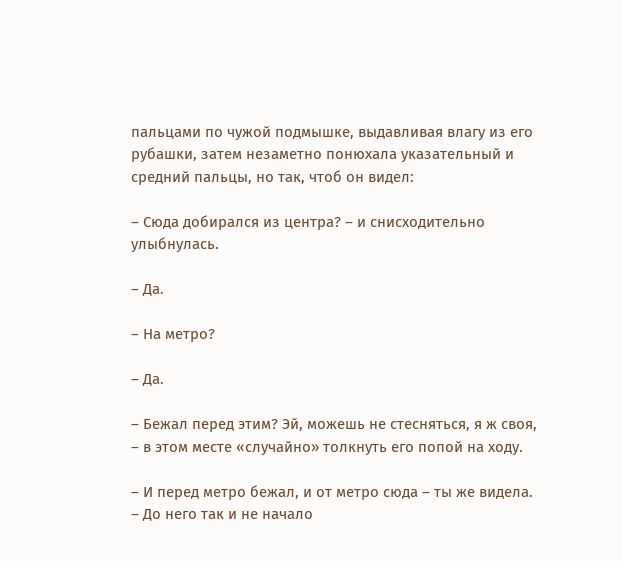пальцами по чужой подмышке, выдавливая влагу из его рубашки, затем незаметно понюхала указательный и средний пальцы, но так, чтоб он видел:

– Сюда добирался из центра? – и снисходительно улыбнулась.

– Да.

– На метро?

– Да.

– Бежал перед этим? Эй, можешь не стесняться, я ж своя, – в этом месте «случайно» толкнуть его попой на ходу.

– И перед метро бежал, и от метро сюда – ты же видела. – До него так и не начало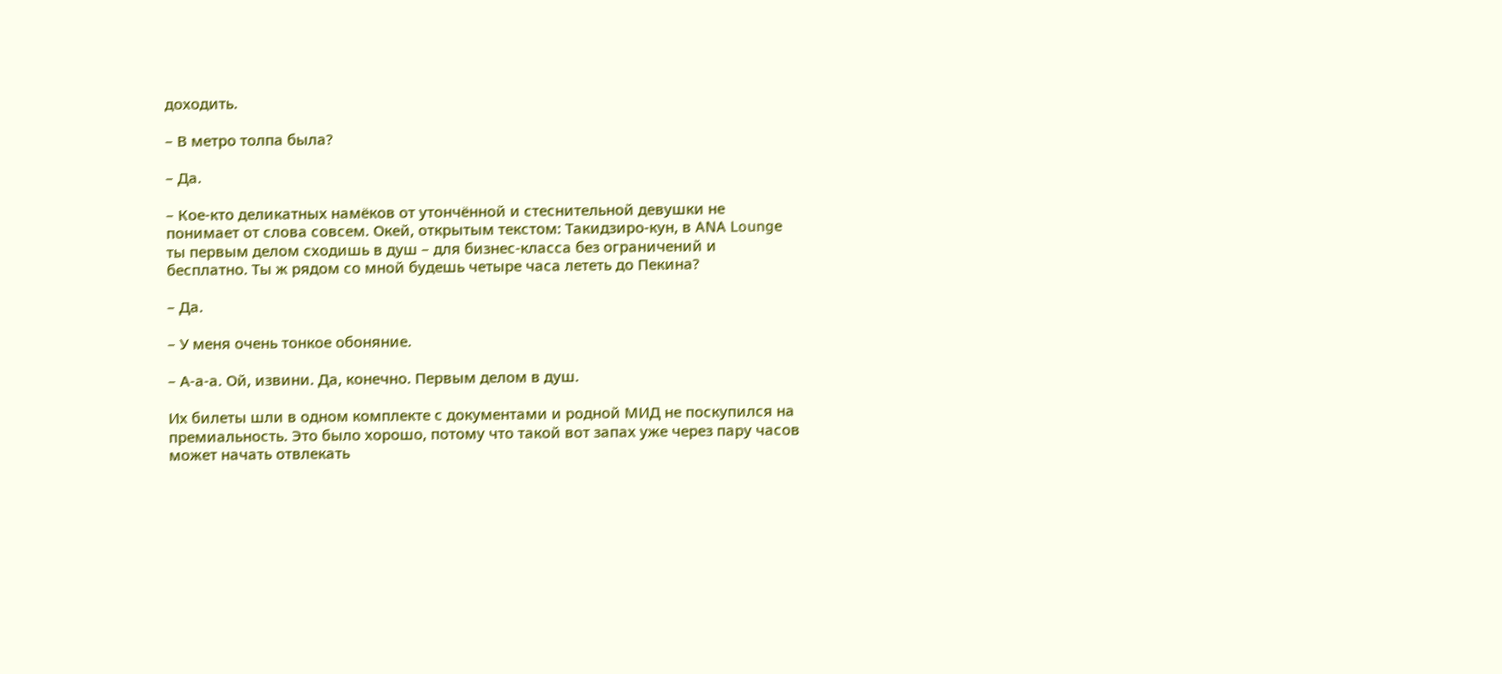доходить.

– В метро толпа была?

– Да.

– Кое-кто деликатных намёков от утончённой и стеснительной девушки не понимает от слова совсем. Окей, открытым текстом: Такидзиро-кун, в ANA Loungе ты первым делом сходишь в душ – для бизнес-класса без ограничений и бесплатно. Ты ж рядом со мной будешь четыре часа лететь до Пекина?

– Да.

– У меня очень тонкое обоняние.

– А-а-а. Ой, извини. Да, конечно. Первым делом в душ.

Их билеты шли в одном комплекте с документами и родной МИД не поскупился на премиальность. Это было хорошо, потому что такой вот запах уже через пару часов может начать отвлекать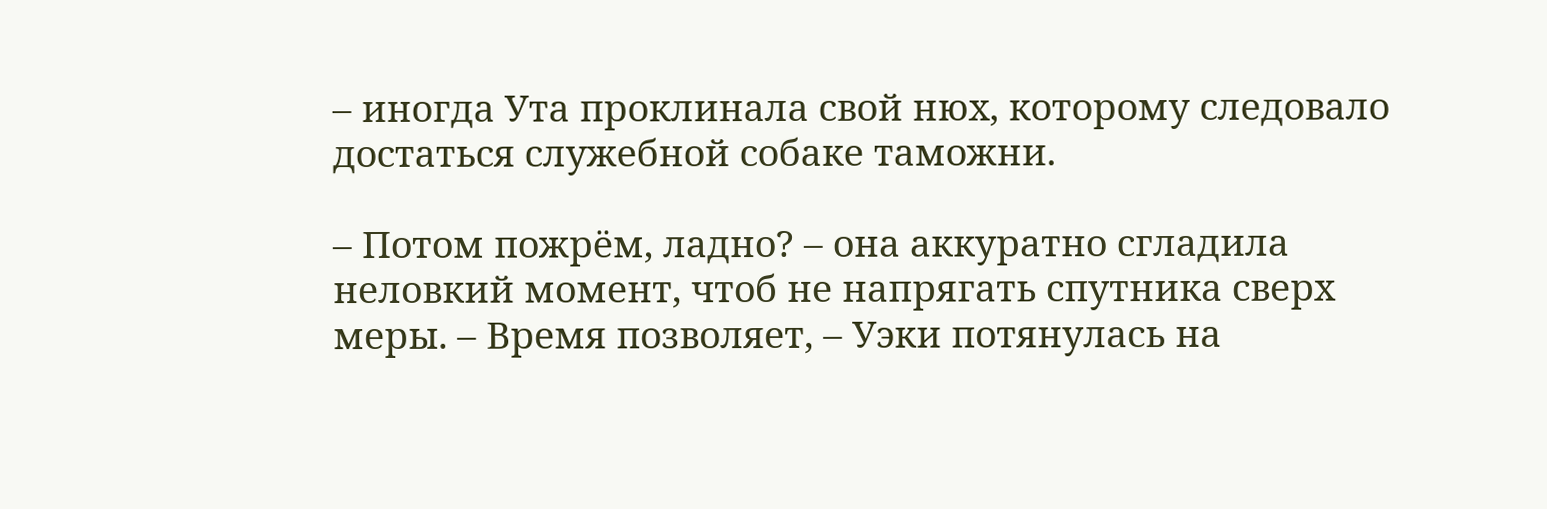– иногда Ута проклинала свой нюх, которому следовало достаться служебной собаке таможни.

– Потом пожрём, ладно? – она аккуратно сгладила неловкий момент, чтоб не напрягать спутника сверх меры. – Время позволяет, – Уэки потянулась на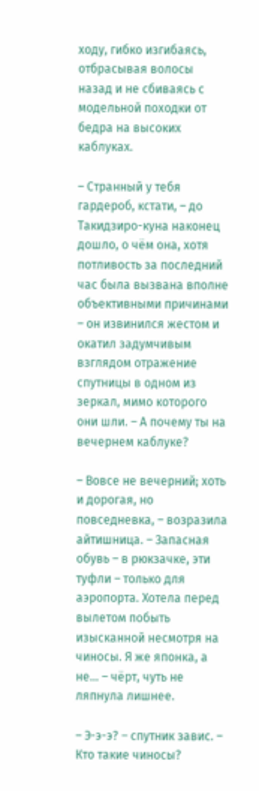ходу, гибко изгибаясь, отбрасывая волосы назад и не сбиваясь с модельной походки от бедра на высоких каблуках.

– Странный у тебя гардероб, кстати, – до Такидзиро-куна наконец дошло, о чём она, хотя потливость за последний час была вызвана вполне объективными причинами – он извинился жестом и окатил задумчивым взглядом отражение спутницы в одном из зеркал, мимо которого они шли. – А почему ты на вечернем каблуке?

– Вовсе не вечерний; хоть и дорогая, но повседневка, – возразила айтишница. – Запасная обувь – в рюкзачке, эти туфли – только для аэропорта. Хотела перед вылетом побыть изысканной несмотря на чиносы. Я же японка, а не… – чёрт, чуть не ляпнула лишнее.

– Э-э-э? – спутник завис. – Кто такие чиносы?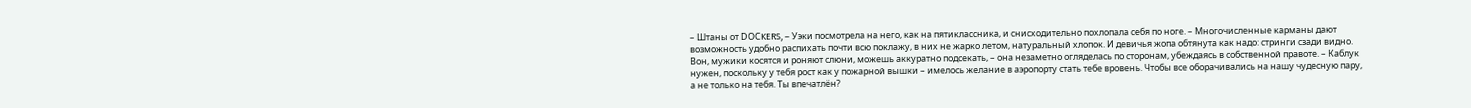– Штаны от DOСKERS, – Уэки посмотрела на него, как на пятиклассника, и снисходительно похлопала себя по ноге. – Многочисленные карманы дают возможность удобно распихать почти всю поклажу, в них не жарко летом, натуральный хлопок. И девичья жопа обтянута как надо: стринги сзади видно. Вон, мужики косятся и роняют слюни, можешь аккуратно подсекать, – она незаметно огляделась по сторонам, убеждаясь в собственной правоте. – Каблук нужен, поскольку у тебя рост как у пожарной вышки – имелось желание в аэропорту стать тебе вровень. Чтобы все оборачивались на нашу чудесную пару, а не только на тебя. Ты впечатлён?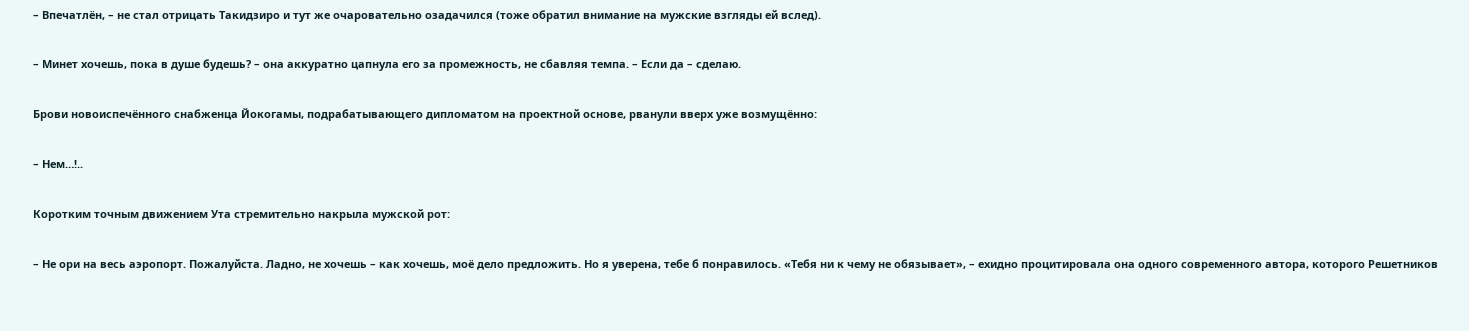– Впечатлён, – не стал отрицать Такидзиро и тут же очаровательно озадачился (тоже обратил внимание на мужские взгляды ей вслед).

– Минет хочешь, пока в душе будешь? – она аккуратно цапнула его за промежность, не сбавляя темпа. – Если да – сделаю.

Брови новоиспечённого снабженца Йокогамы, подрабатывающего дипломатом на проектной основе, рванули вверх уже возмущённо:

– Нем…!..

Коротким точным движением Ута стремительно накрыла мужской рот:

– Не ори на весь аэропорт. Пожалуйста. Ладно, не хочешь – как хочешь, моё дело предложить. Но я уверена, тебе б понравилось. «Тебя ни к чему не обязывает», – ехидно процитировала она одного современного автора, которого Решетников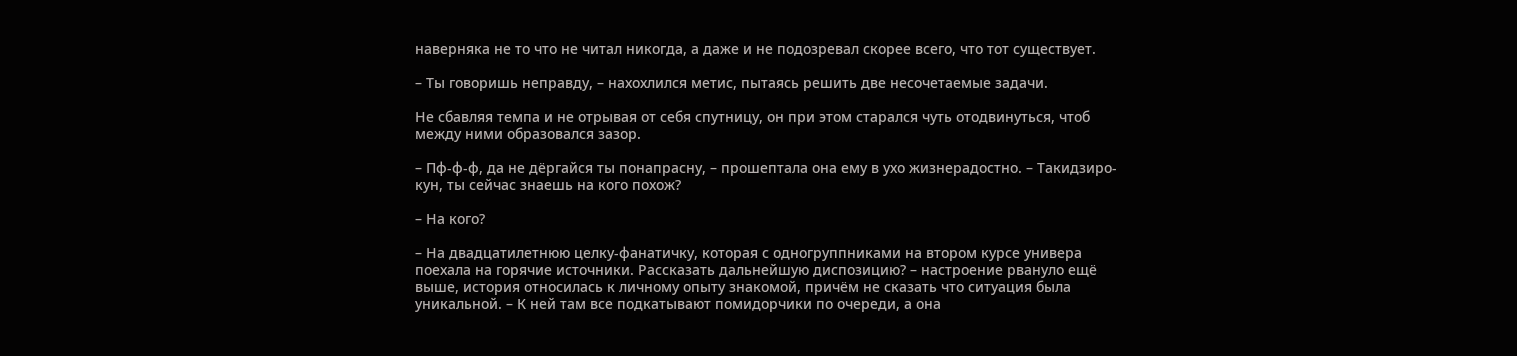наверняка не то что не читал никогда, а даже и не подозревал скорее всего, что тот существует.

– Ты говоришь неправду, – нахохлился метис, пытаясь решить две несочетаемые задачи.

Не сбавляя темпа и не отрывая от себя спутницу, он при этом старался чуть отодвинуться, чтоб между ними образовался зазор.

– Пф-ф-ф, да не дёргайся ты понапрасну, – прошептала она ему в ухо жизнерадостно. – Такидзиро-кун, ты сейчас знаешь на кого похож?

– На кого?

– На двадцатилетнюю целку-фанатичку, которая с одногруппниками на втором курсе универа поехала на горячие источники. Рассказать дальнейшую диспозицию? – настроение рвануло ещё выше, история относилась к личному опыту знакомой, причём не сказать что ситуация была уникальной. – К ней там все подкатывают помидорчики по очереди, а она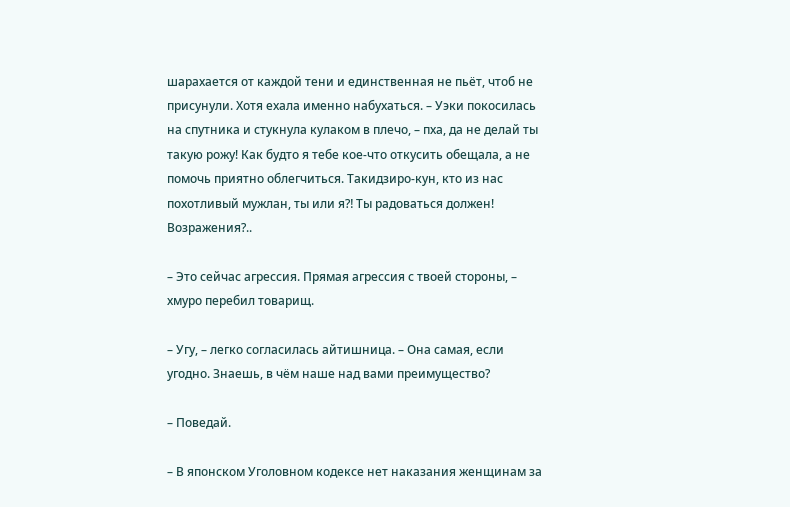шарахается от каждой тени и единственная не пьёт, чтоб не присунули. Хотя ехала именно набухаться. – Уэки покосилась на спутника и стукнула кулаком в плечо, – пха, да не делай ты такую рожу! Как будто я тебе кое-что откусить обещала, а не помочь приятно облегчиться. Такидзиро-кун, кто из нас похотливый мужлан, ты или я⁈ Ты радоваться должен! Возражения?..

– Это сейчас агрессия. Прямая агрессия с твоей стороны, – хмуро перебил товарищ.

– Угу, – легко согласилась айтишница. – Она самая, если угодно. Знаешь, в чём наше над вами преимущество?

– Поведай.

– В японском Уголовном кодексе нет наказания женщинам за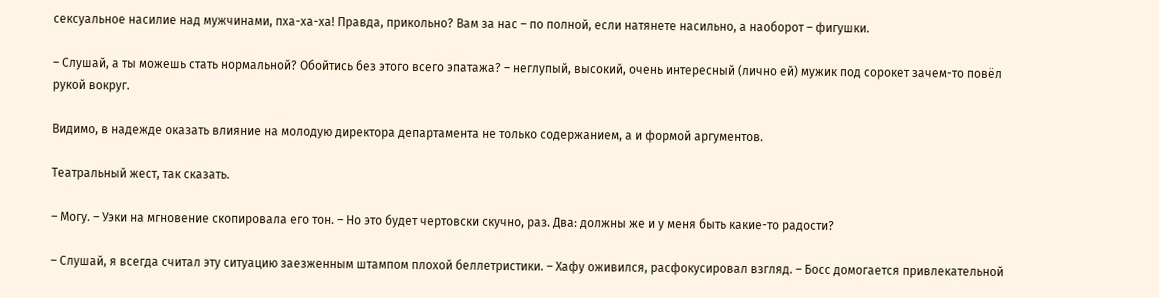сексуальное насилие над мужчинами, пха-ха-ха! Правда, прикольно? Вам за нас – по полной, если натянете насильно, а наоборот – фигушки.

– Слушай, а ты можешь стать нормальной? Обойтись без этого всего эпатажа? – неглупый, высокий, очень интересный (лично ей) мужик под сорокет зачем-то повёл рукой вокруг.

Видимо, в надежде оказать влияние на молодую директора департамента не только содержанием, а и формой аргументов.

Театральный жест, так сказать.

– Могу. – Уэки на мгновение скопировала его тон. – Но это будет чертовски скучно, раз. Два: должны же и у меня быть какие-то радости?

– Слушай, я всегда считал эту ситуацию заезженным штампом плохой беллетристики. – Хафу оживился, расфокусировал взгляд. – Босс домогается привлекательной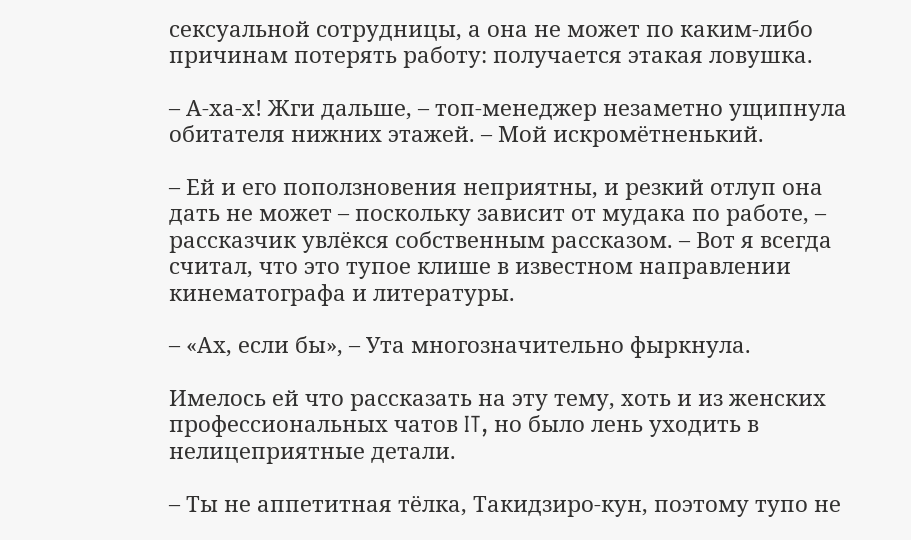сексуальной сотрудницы, а она не может по каким-либо причинам потерять работу: получается этакая ловушка.

– А-ха-х! Жги дальше, – топ-менеджер незаметно ущипнула обитателя нижних этажей. – Мой искромётненький.

– Ей и его поползновения неприятны, и резкий отлуп она дать не может – поскольку зависит от мудака по работе, – рассказчик увлёкся собственным рассказом. – Вот я всегда считал, что это тупое клише в известном направлении кинематографа и литературы.

– «Ах, если бы», – Ута многозначительно фыркнула.

Имелось ей что рассказать на эту тему, хоть и из женских профессиональных чатов IT, но было лень уходить в нелицеприятные детали.

– Ты не аппетитная тёлка, Такидзиро-кун, поэтому тупо не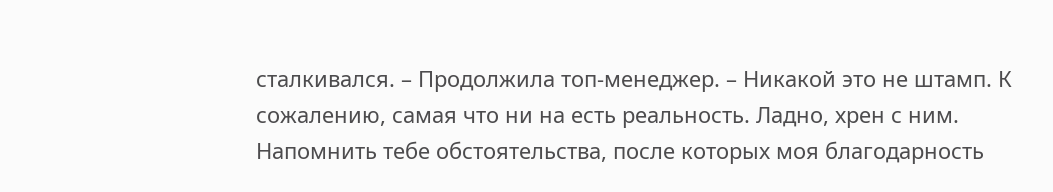сталкивался. – Продолжила топ-менеджер. – Никакой это не штамп. К сожалению, самая что ни на есть реальность. Ладно, хрен с ним. Напомнить тебе обстоятельства, после которых моя благодарность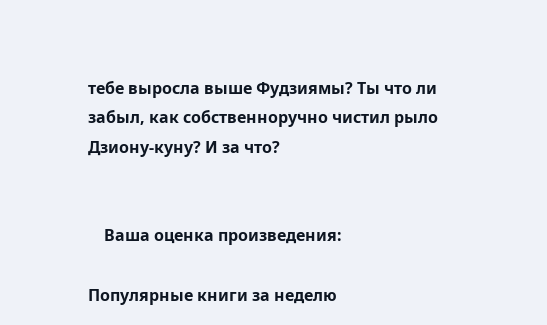тебе выросла выше Фудзиямы? Ты что ли забыл, как собственноручно чистил рыло Дзиону-куну? И за что?


    Ваша оценка произведения:

Популярные книги за неделю